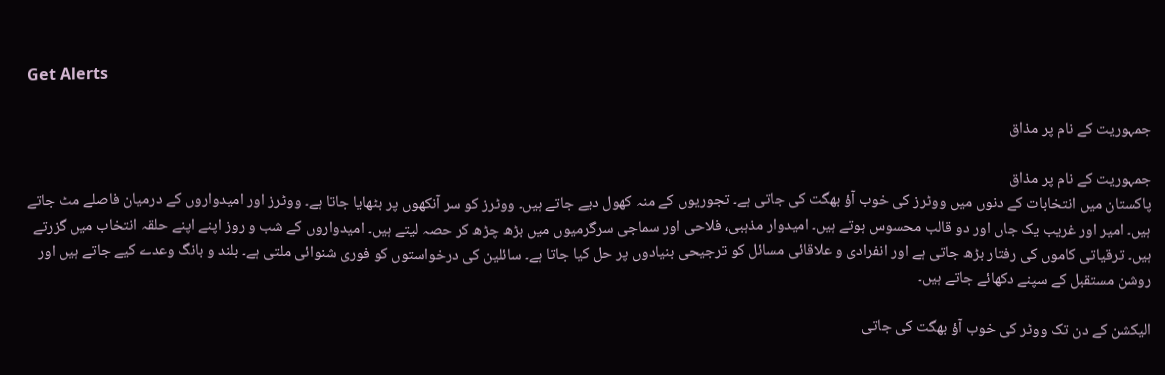Get Alerts

جمہوریت کے نام پر مذاق

جمہوریت کے نام پر مذاق
پاکستان ميں انتخابات کے دنوں میں ووٹرز کی خوب آؤ بھگت کی جاتی ہے۔ تجوریوں کے منہ کھول دیے جاتے ہیں۔ ووٹرز کو سر آنکھوں پر بٹھایا جاتا ہے۔ ووٹرز اور امیدواروں کے درمیان فاصلے مٹ جاتے ہیں۔ امیر اور غریب یک جاں اور دو قالب محسوس ہوتے ہیں۔ امیدوار مذہبی، فلاحی اور سماجی سرگرمیوں میں بڑھ چڑھ کر حصہ لیتے ہیں۔ امیدواروں کے شب و روز اپنے اپنے حلقہ انتخاب میں گزرتے ہیں۔ ترقیاتی کاموں کی رفتار بڑھ جاتی ہے اور انفرادی و علاقائی مسائل کو ترجیحی بنیادوں پر حل کیا جاتا ہے۔ سائلین کی درخواستوں کو فوری شنوائی ملتی ہے۔ بلند و بانگ وعدے کیے جاتے ہيں اور روشن مستقبل کے سپنے دکھائے جاتے ہيں۔

الیکشن کے دن تک ووٹر کی خوب آؤ بھگت کی جاتی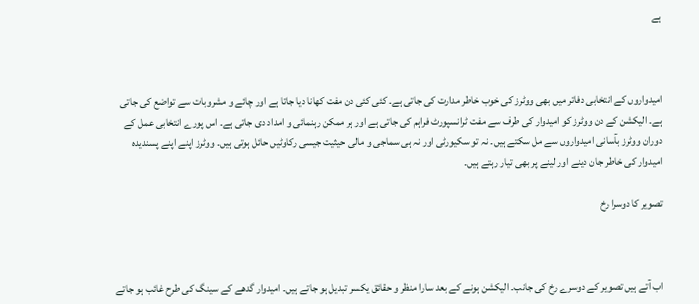ہے



امیدواروں کے انتخابی دفاتر میں بھی ووٹرز کی خوب خاطر مدارت کی جاتی ہے۔ کئی کئی دن مفت کھانا دیا جاتا ہے اور چائے و مشروبات سے تواضع کی جاتی ہے۔ الیکشن کے دن ووٹرز کو امیدوار کی طرف سے مفت ٹرانسپورٹ فراہم کی جاتی ہے اور ہر ممکن رہنمائی و امداد دی جاتی ہے۔ اس پورے انتخابی عمل کے دوران ووٹرز بآسانی امیدواروں سے مل سکتے ہيں۔ نہ تو سکیورٹی اور نہ ہی سماجی و مالی حیثیت جیسی رکاوٹیں حائل ہوتی ہیں۔ ووٹرز اپنے اپنے پسندیدہ امیدوار کی خاطر جان دینے اور لینے پر بھی تیار رہتے ہیں۔

تصویر کا دوسرا رخ



اب آتے ہيں تصویر کے دوسرے رخ کی جانب۔ الیکشن ہونے کے بعد سارا منظر و حقائق یکسر تبدیل ہو جاتے ہیں۔ امیدوار گدھے کے سینگ کی طرح غائب ہو جاتے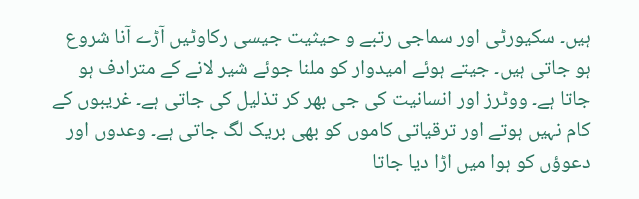ہیں۔ سکیورٹی اور سماجی رتبے و حیثیت جیسی رکاوٹیں آڑے آنا شروع ہو جاتی ہیں۔ جیتے ہوئے امیدوار کو ملنا جوئے شیر لانے کے مترادف ہو جاتا ہے۔ ووٹرز اور انسانیت کی جی بھر کر تذلیل کی جاتی ہے۔ غریبوں کے کام نہیں ہوتے اور ترقیاتی کاموں کو بھی بریک لگ جاتی ہے۔ وعدوں اور دعوؤں کو ہوا میں اڑا دیا جاتا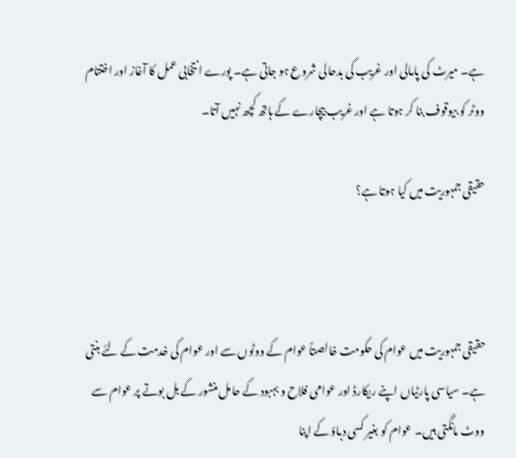ہے۔ میرٹ کی پامالی اور غریب کی بدحالی شروع ہو جاتی ہے۔ پورے انتخابی عمل کا آغاز اور اختتام ووٹر کو بیوقوف بنا کر ہوتا ہے اور غريب بیچارے کے ہاتھ کچھ نہيں آتا۔

حقیقی جمہوریت میں کیا ہوتا ہے؟



حقیقی جمہوریت میں عوام کی حکومت خالصتاً عوام کے ووٹوں سے اور عوام کی خدمت کے لئے بنتی ہے۔ سیاسی پارٹیاں اپنے ریکارڈ اور عوامی فلاح و بہبود کے حامل منشور کے بل بوتے پر عوام سے ووٹ مانگتی ہیں۔ عوام کو بغیر کسی دباؤ کے اپنا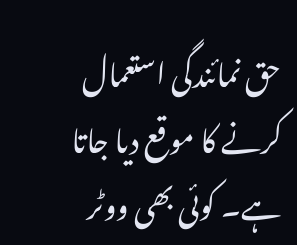حق نمائندگی استعمال کرنے کا موقع دیا جاتا ہے۔ کوئی بھی ووٹر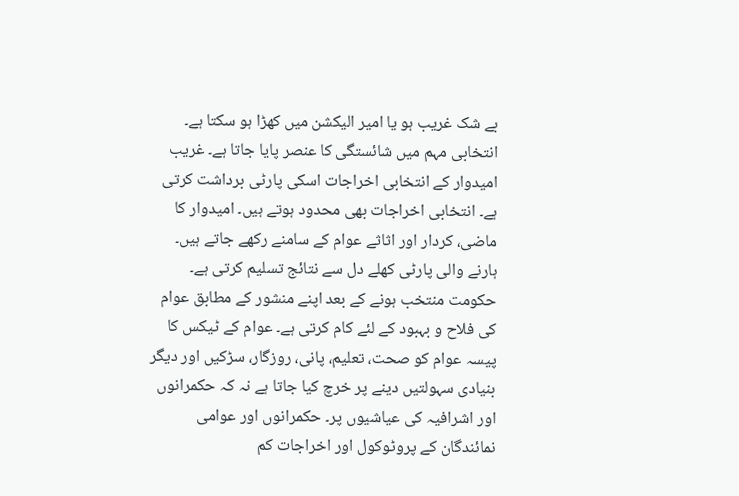بے شک غریب ہو یا امیر الیکشن میں کھڑا ہو سکتا ہے۔ انتخابی مہم میں شائستگی کا عنصر پایا جاتا ہے۔ غریب امیدوار کے انتخابی اخراجات اسکی پارٹی برداشت کرتی ہے۔ انتخابی اخراجات بھی محدود ہوتے ہیں۔ امیدوار کا ماضی، کردار اور اثاثے عوام کے سامنے رکھے جاتے ہیں۔ ہارنے والی پارٹی کھلے دل سے نتائج تسلیم کرتی ہے۔ حکومت منتخب ہونے کے بعد اپنے منشور کے مطابق عوام کی فلاح و بہبود کے لئے کام کرتی ہے۔ عوام کے ٹیکس کا پیسہ عوام کو صحت، تعلیم، پانی، روزگار، سڑکیں اور ديگر بنیادی سہولتیں دینے پر خرچ کیا جاتا ہے نہ کہ حکمرانوں اور اشرافيہ کی عیاشیوں پر۔ حکمرانوں اور عوامی نمائندگان کے پروٹوکول اور اخراجات کم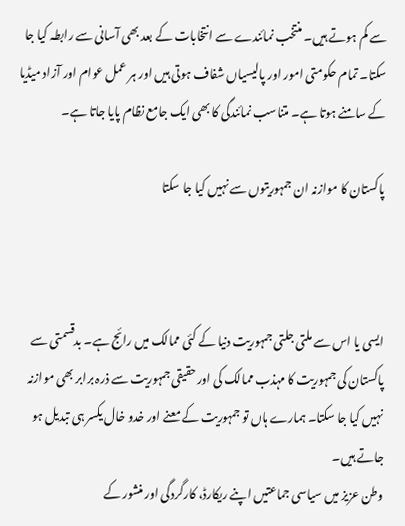سے کم ہوتے ہیں۔ منتخب نمائندے سے انتخابات کے بعد بھی آسانی سے رابطہ کیا جا سکتا۔ تمام حکومتی امور اور پالیسیاں شفاف ہوتی ہیں اور ہر عمل عوام اور آزاد میڈیا کے سامنے ہوتا ہے۔ متناسب نمائندگی کا بھی ایک جامع نظام پایا جاتا ہے۔

پاکستان کا موازنہ ان جمہوریتوں سے نہیں کیا جا سکتا



ایسی یا اس سے ملتی جلتی جمہوریت دنیا کے کئی ممالک میں رائج ہے۔ بدقسمتی سے پاکستان کی جمہوریت کا مہذب ممالک کی اور حقیقی جمہوریت سے ذرہ برابر بھی موازنہ نہیں کیا جا سکتا۔ ہمارے ہاں تو جمہوریت کے معنے اور خدو خال یکسر ہی تبدیل ہو جاتے ہيں۔
وطن عزیز میں سیاسی جماعتیں اپنے ريکارڈ، کارگردگی اور منشور کے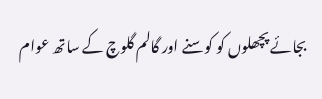بجائے پچھلوں کو کوسنے اور گالم گلوچ کے ساتھ عوام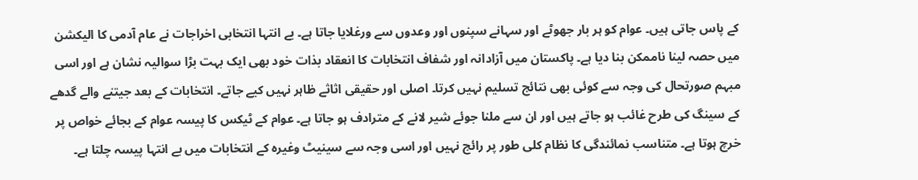کے پاس جاتی ہیں۔ عوام کو ہر بار جھوٹے اور سہانے سپنوں اور وعدوں سے ورغلایا جاتا ہے۔ بے انتہا انتخابی اخراجات نے عام آدمی کا الیکشن میں حصہ لینا ناممکن بنا دیا ہے۔ پاکستان میں آزادانہ اور شفاف انتخابات کا انعقاد بذات خود بھی ایک بہت بڑا سوالیہ نشان ہے اور اسی مبہم صورتحال کی وجہ سے کوئی بھی نتائج تسلیم نہيں کرتا۔ اصلی اور حقیقی اثاثے ظاہر نہیں کیے جاتے۔ انتخابات کے بعد جیتنے والے گدھے کے سینگ کی طرح غائب ہو جاتے ہیں اور ان سے ملنا جوئے شیر لانے کے مترادف ہو جاتا ہے۔ عوام کے ٹیکس کا پیسہ عوام کے بجائے خواص پر خرچ ہوتا ہے۔ متناسب نمائندگی کا نظام کلی طور پر رائج نہیں اور اسی وجہ سے سینیٹ وغیرہ کے انتخابات میں بے انتہا پیسہ چلتا ہے۔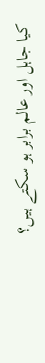کیا جاہل اور عالم برابر ہو سکتے ہیں؟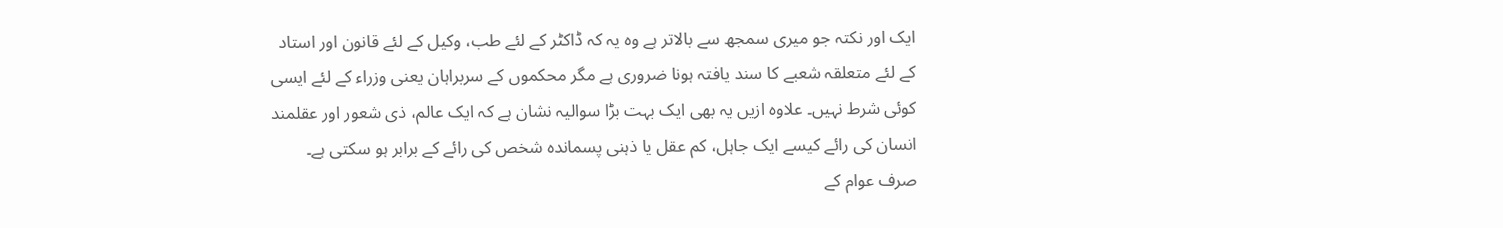ایک اور نکتہ جو میری سمجھ سے بالاتر ہے وہ یہ کہ ڈاکٹر کے لئے طب، وکیل کے لئے قانون اور استاد کے لئے متعلقہ شعبے کا سند يافتہ ہونا ضروری ہے مگر محکموں کے سربراہان یعنی وزراء کے لئے ایسی کوئی شرط نہيں۔ علاوہ ازیں یہ بھی ایک بہت بڑا سوالیہ نشان ہے کہ ایک عالم، ذی شعور اور عقلمند انسان کی رائے کیسے ایک جاہل، کم عقل یا ذہنی پسماندہ شخص کی رائے کے برابر ہو سکتی ہے۔
صرف عوام کے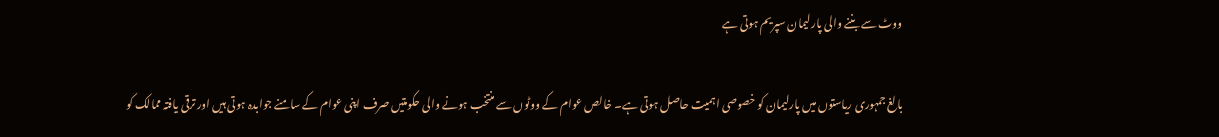ووٹ سے بننے والی پارلیمان سپریم ہوتی ہے

بالغ جمہوری ریاستوں میں پارلیمان کو خصوصی اہمیت حاصل ہوتی ہے۔ خالص عوام کے ووٹوں سے منتخب ہونے والی حکومتيں صرف اپنی عوام کے سامنے جوابدہ ہوتی ہیں اور ترقی یافتہ ممالک کو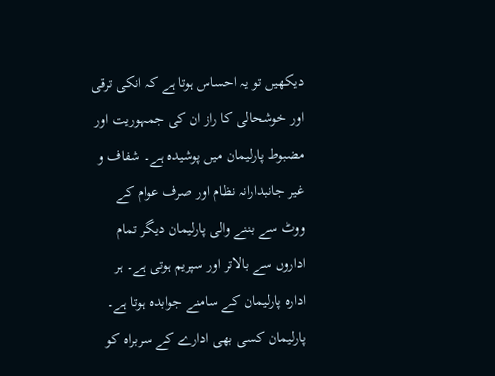دیکھيں تو یہ احساس ہوتا ہے کہ انکی ترقی اور خوشحالی کا راز ان کی جمہوریت اور مضبوط پارلیمان میں پوشیدہ ہے۔ شفاف و غیر جانبدارانہ نظام اور صرف عوام کے ووٹ سے بننے والی پارلیمان ديگر تمام اداروں سے بالاتر اور سپریم ہوتی ہے۔ ہر ادارہ پارلیمان کے سامنے جوابدہ ہوتا ہے۔ پارلیمان کسی بھی ادارے کے سربراہ کو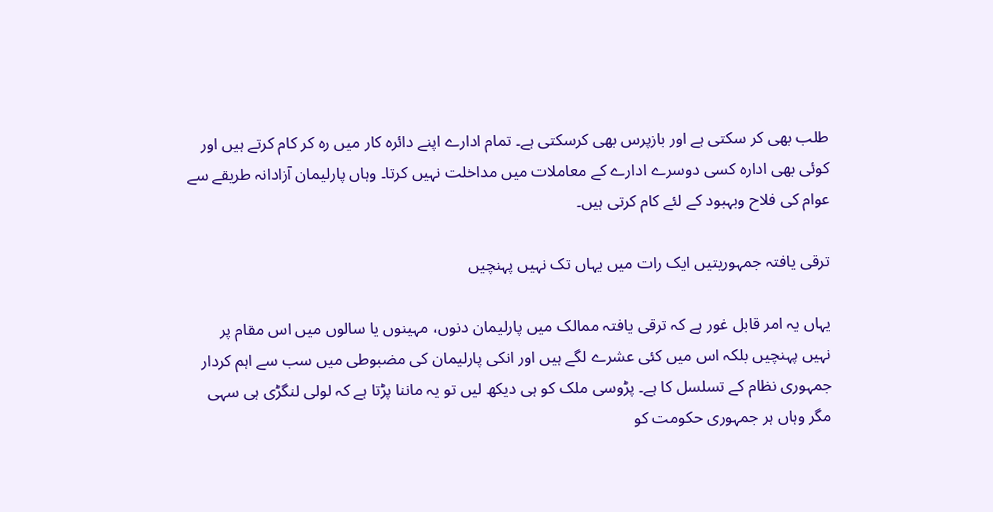طلب بھی کر سکتی ہے اور بازپرس بھی کرسکتی ہے۔ تمام ادارے اپنے دائرہ کار میں رہ کر کام کرتے ہیں اور کوئی بھی ادارہ کسی دوسرے ادارے کے معاملات میں مداخلت نہیں کرتا۔ وہاں پارلیمان آزادانہ طریقے سے عوام کی فلاح وبہبود کے لئے کام کرتی ہيں۔

ترقی یافتہ جمہوریتیں ایک رات میں یہاں تک نہیں پہنچیں

یہاں یہ امر قابل غور ہے کہ ترقی یافتہ ممالک میں پارلیمان دنوں، مہینوں یا سالوں میں اس مقام پر نہیں پہنچيں بلکہ اس ميں کئی عشرے لگے ہيں اور انکی پارلیمان کی مضبوطی میں سب سے اہم کردار جمہوری نظام کے تسلسل کا ہے۔ پڑوسی ملک کو ہی دیکھ لیں تو یہ ماننا پڑتا ہے کہ لولی لنگڑی ہی سہی مگر وہاں ہر جمہوری حکومت کو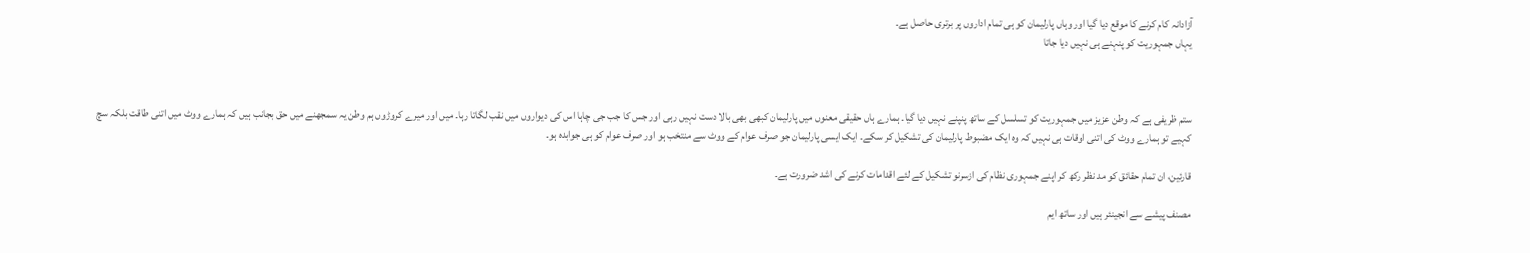آزادانہ کام کرنے کا موقع دیا گیا اور وہاں پارلیمان کو ہی تمام اداروں پر برتری حاصل ہے۔
یہاں جمہوریت کو پنہنے ہی نہیں دیا جاتا



ستم ظریفی ہے کہ وطن عزیز میں جمہوریت کو تسلسل کے ساتھ پنپنے نہیں دیا گیا۔ ہمارے ہاں حقیقی معنوں میں پارلیمان کبھی بھی بالا دست نہیں رہی اور جس کا جب جی چاہا اس کی دیواروں میں نقب لگاتا رہا۔ میں اور میرے کروڑوں ہم وطن یہ سمجھنے میں حق بجانب ہیں کہ ہمارے ووٹ میں اتنی طاقت بلکہ سچ کہیے تو ہمارے ووٹ کی اتنی اوقات ہی نہيں کہ وہ ایک مضبوط پارلیمان کی تشکیل کر سکے۔ ایک ایسی پارلیمان جو صرف عوام کے ووٹ سے منتخب ہو اور صرف عوام کو ہی جوابدہ ہو۔

قارئين، ان تمام حقائق کو مد نظر رکھ کر اپنے جمہوری نظام کی ازسرنو تشکیل کے لئے اقدامات کرنے کی اشد ضرورت ہے۔

مصنف پیشے سے انجینئر ہیں اور ساتھ ایم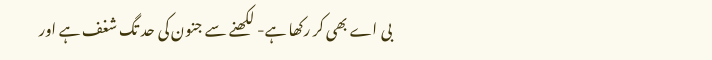بی اے بھی کر رکھا ہے- لکھنے سے جنون کی حد تگ شغف ہے اور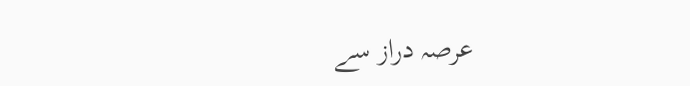عرصہ دراز سے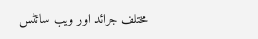مختلف جرائد اور ویب سائٹس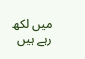میں لکھ رہے ہیں